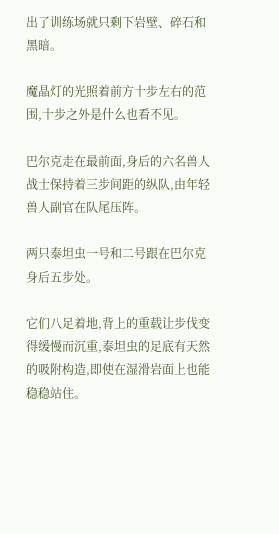出了训练场就只剩下岩壁、碎石和黑暗。

魔晶灯的光照着前方十步左右的范围,十步之外是什么也看不见。

巴尔克走在最前面,身后的六名兽人战士保持着三步间距的纵队,由年轻兽人副官在队尾压阵。

两只泰坦虫一号和二号跟在巴尔克身后五步处。

它们八足着地,背上的重载让步伐变得缓慢而沉重,泰坦虫的足底有天然的吸附构造,即使在湿滑岩面上也能稳稳站住。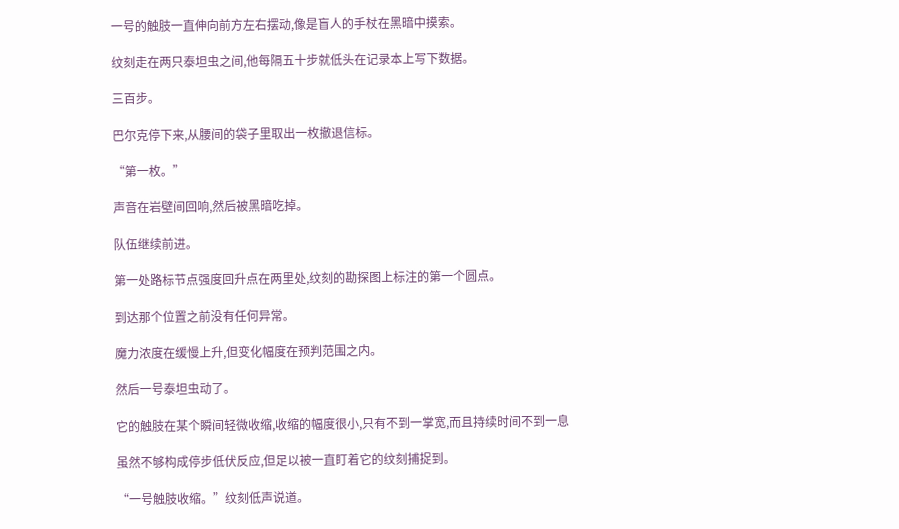一号的触肢一直伸向前方左右摆动,像是盲人的手杖在黑暗中摸索。

纹刻走在两只泰坦虫之间,他每隔五十步就低头在记录本上写下数据。

三百步。

巴尔克停下来,从腰间的袋子里取出一枚撤退信标。

“第一枚。”

声音在岩壁间回响,然后被黑暗吃掉。

队伍继续前进。

第一处路标节点强度回升点在两里处,纹刻的勘探图上标注的第一个圆点。

到达那个位置之前没有任何异常。

魔力浓度在缓慢上升,但变化幅度在预判范围之内。

然后一号泰坦虫动了。

它的触肢在某个瞬间轻微收缩,收缩的幅度很小,只有不到一掌宽,而且持续时间不到一息

虽然不够构成停步低伏反应,但足以被一直盯着它的纹刻捕捉到。

“一号触肢收缩。”纹刻低声说道。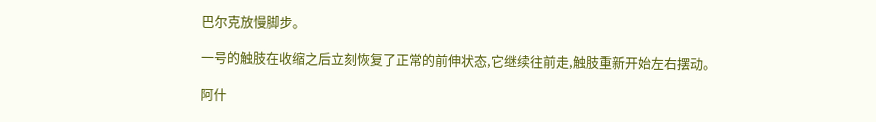巴尔克放慢脚步。

一号的触肢在收缩之后立刻恢复了正常的前伸状态,它继续往前走,触肢重新开始左右摆动。

阿什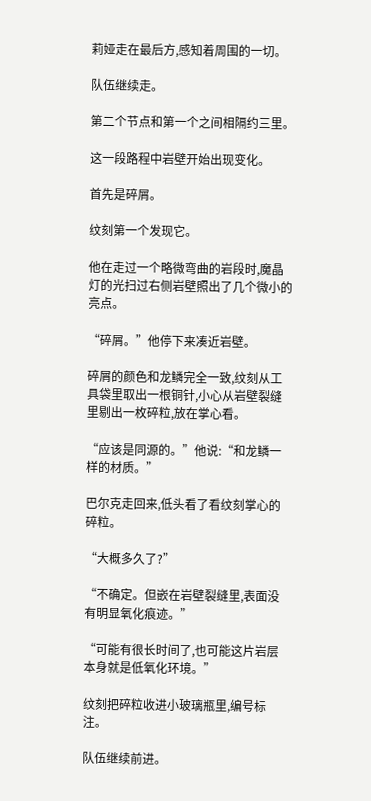莉娅走在最后方,感知着周围的一切。

队伍继续走。

第二个节点和第一个之间相隔约三里。

这一段路程中岩壁开始出现变化。

首先是碎屑。

纹刻第一个发现它。

他在走过一个略微弯曲的岩段时,魔晶灯的光扫过右侧岩壁照出了几个微小的亮点。

“碎屑。”他停下来凑近岩壁。

碎屑的颜色和龙鳞完全一致,纹刻从工具袋里取出一根铜针,小心从岩壁裂缝里剔出一枚碎粒,放在掌心看。

“应该是同源的。”他说:“和龙鳞一样的材质。”

巴尔克走回来,低头看了看纹刻掌心的碎粒。

“大概多久了?”

“不确定。但嵌在岩壁裂缝里,表面没有明显氧化痕迹。”

“可能有很长时间了,也可能这片岩层本身就是低氧化环境。”

纹刻把碎粒收进小玻璃瓶里,编号标注。

队伍继续前进。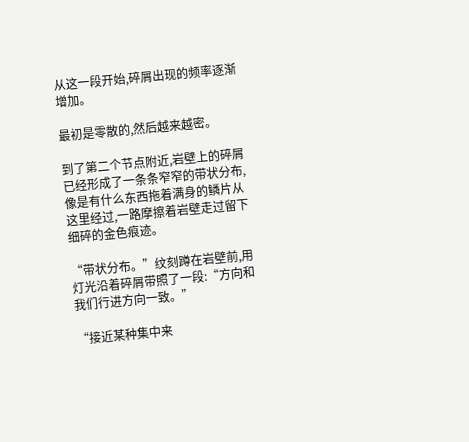从这一段开始,碎屑出现的频率逐渐增加。

最初是零散的,然后越来越密。

到了第二个节点附近,岩壁上的碎屑已经形成了一条条窄窄的带状分布,像是有什么东西拖着满身的鳞片从这里经过,一路摩擦着岩壁走过留下细碎的金色痕迹。

“带状分布。”纹刻蹲在岩壁前,用灯光沿着碎屑带照了一段:“方向和我们行进方向一致。”

“接近某种集中来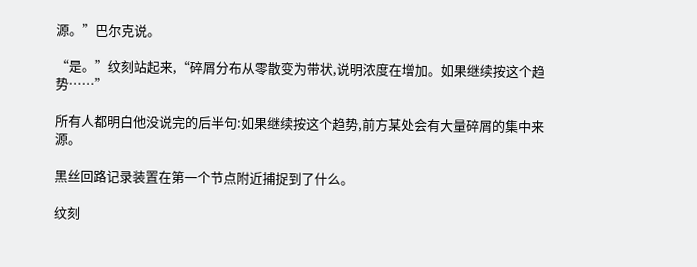源。”巴尔克说。

“是。”纹刻站起来,“碎屑分布从零散变为带状,说明浓度在增加。如果继续按这个趋势……”

所有人都明白他没说完的后半句:如果继续按这个趋势,前方某处会有大量碎屑的集中来源。

黑丝回路记录装置在第一个节点附近捕捉到了什么。

纹刻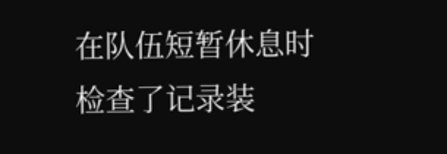在队伍短暂休息时检查了记录装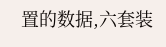置的数据,六套装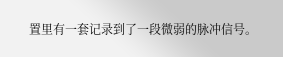置里有一套记录到了一段微弱的脉冲信号。